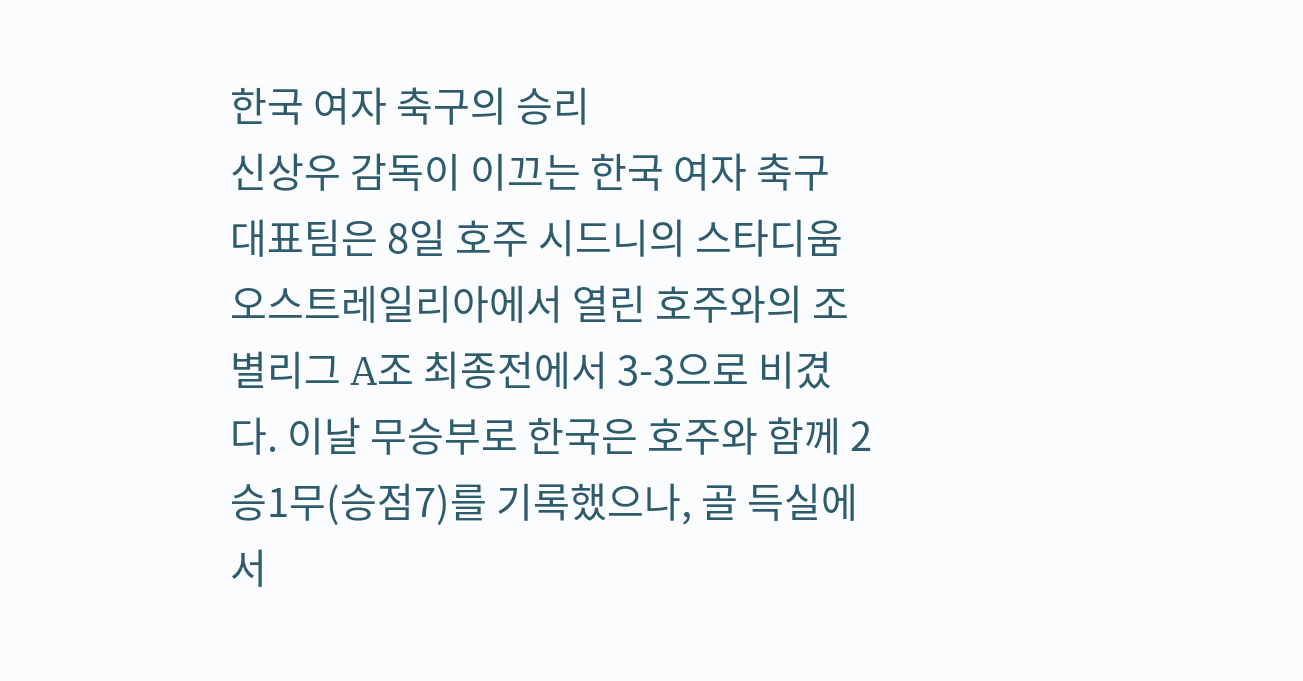한국 여자 축구의 승리
신상우 감독이 이끄는 한국 여자 축구 대표팀은 8일 호주 시드니의 스타디움 오스트레일리아에서 열린 호주와의 조별리그 A조 최종전에서 3-3으로 비겼다. 이날 무승부로 한국은 호주와 함께 2승1무(승점7)를 기록했으나, 골 득실에서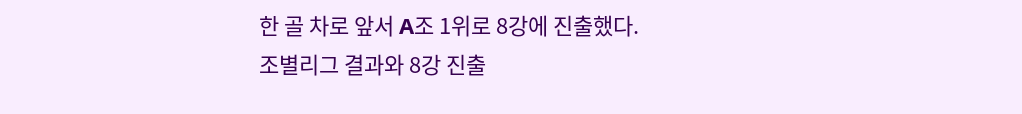한 골 차로 앞서 A조 1위로 8강에 진출했다.
조별리그 결과와 8강 진출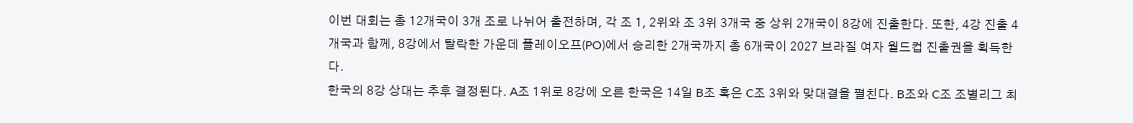이번 대회는 총 12개국이 3개 조로 나뉘어 출전하며, 각 조 1, 2위와 조 3위 3개국 중 상위 2개국이 8강에 진출한다. 또한, 4강 진출 4개국과 함께, 8강에서 탈락한 가운데 플레이오프(PO)에서 승리한 2개국까지 총 6개국이 2027 브라질 여자 월드컵 진출권을 획득한다.
한국의 8강 상대는 추후 결정된다. A조 1위로 8강에 오른 한국은 14일 B조 혹은 C조 3위와 맞대결을 펼친다. B조와 C조 조별리그 최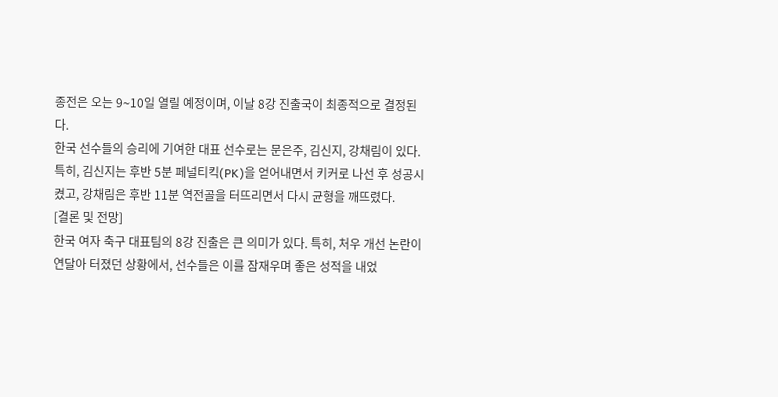종전은 오는 9∼10일 열릴 예정이며, 이날 8강 진출국이 최종적으로 결정된다.
한국 선수들의 승리에 기여한 대표 선수로는 문은주, 김신지, 강채림이 있다. 특히, 김신지는 후반 5분 페널티킥(PK)을 얻어내면서 키커로 나선 후 성공시켰고, 강채림은 후반 11분 역전골을 터뜨리면서 다시 균형을 깨뜨렸다.
[결론 및 전망]
한국 여자 축구 대표팀의 8강 진출은 큰 의미가 있다. 특히, 처우 개선 논란이 연달아 터졌던 상황에서, 선수들은 이를 잠재우며 좋은 성적을 내었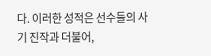다. 이러한 성적은 선수들의 사기 진작과 더불어,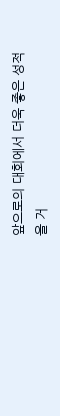앞으로의 대회에서 더욱 좋은 성적을 거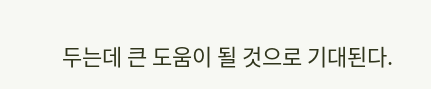두는데 큰 도움이 될 것으로 기대된다.